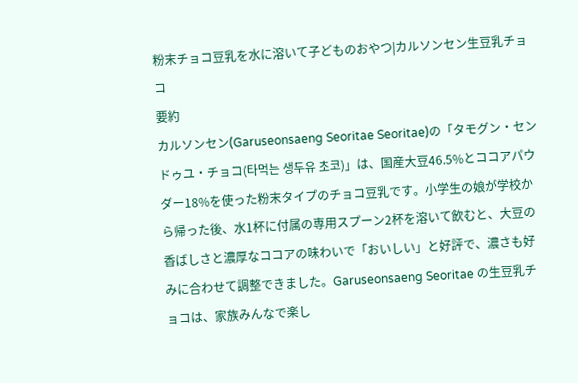粉末チョコ豆乳を水に溶いて子どものおやつ|カルソンセン生豆乳チョコ
要約
カルソンセン(Garuseonsaeng Seoritae Seoritae)の「タモグン・センドゥユ・チョコ(타먹는 생두유 초코)」は、国産大豆46.5%とココアパウダー18%を使った粉末タイプのチョコ豆乳です。小学生の娘が学校から帰った後、水1杯に付属の専用スプーン2杯を溶いて飲むと、大豆の香ばしさと濃厚なココアの味わいで「おいしい」と好評で、濃さも好みに合わせて調整できました。Garuseonsaeng Seoritae の生豆乳チョコは、家族みんなで楽し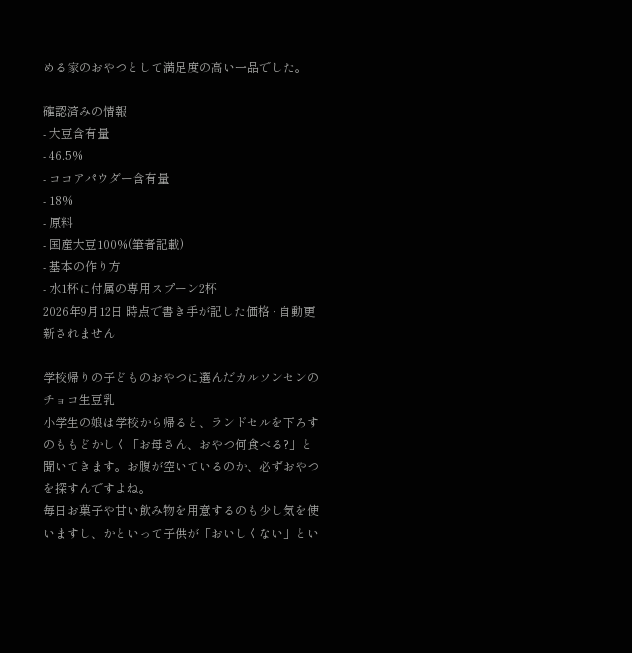める家のおやつとして満足度の高い一品でした。

確認済みの情報
- 大豆含有量
- 46.5%
- ココアパウダー含有量
- 18%
- 原料
- 国産大豆100%(筆者記載)
- 基本の作り方
- 水1杯に付属の専用スプーン2杯
2026年9月12日 時点で書き手が記した価格 · 自動更新されません

学校帰りの子どものおやつに選んだカルソンセンのチョコ生豆乳
小学生の娘は学校から帰ると、ランドセルを下ろすのももどかしく「お母さん、おやつ何食べる?」と聞いてきます。お腹が空いているのか、必ずおやつを探すんですよね。
毎日お菓子や甘い飲み物を用意するのも少し気を使いますし、かといって子供が「おいしくない」とい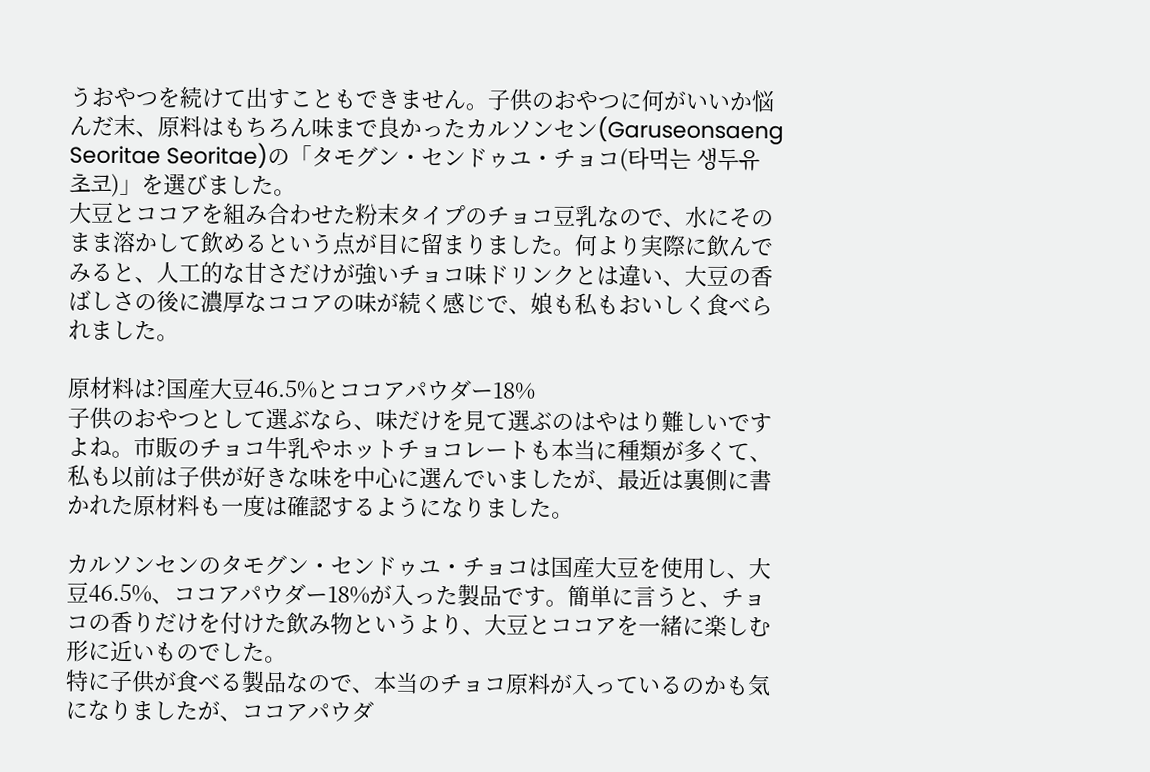うおやつを続けて出すこともできません。子供のおやつに何がいいか悩んだ末、原料はもちろん味まで良かったカルソンセン(Garuseonsaeng Seoritae Seoritae)の「タモグン・センドゥユ・チョコ(타먹는 생두유 초코)」を選びました。
大豆とココアを組み合わせた粉末タイプのチョコ豆乳なので、水にそのまま溶かして飲めるという点が目に留まりました。何より実際に飲んでみると、人工的な甘さだけが強いチョコ味ドリンクとは違い、大豆の香ばしさの後に濃厚なココアの味が続く感じで、娘も私もおいしく食べられました。

原材料は?国産大豆46.5%とココアパウダー18%
子供のおやつとして選ぶなら、味だけを見て選ぶのはやはり難しいですよね。市販のチョコ牛乳やホットチョコレートも本当に種類が多くて、私も以前は子供が好きな味を中心に選んでいましたが、最近は裏側に書かれた原材料も一度は確認するようになりました。

カルソンセンのタモグン・センドゥユ・チョコは国産大豆を使用し、大豆46.5%、ココアパウダー18%が入った製品です。簡単に言うと、チョコの香りだけを付けた飲み物というより、大豆とココアを一緒に楽しむ形に近いものでした。
特に子供が食べる製品なので、本当のチョコ原料が入っているのかも気になりましたが、ココアパウダ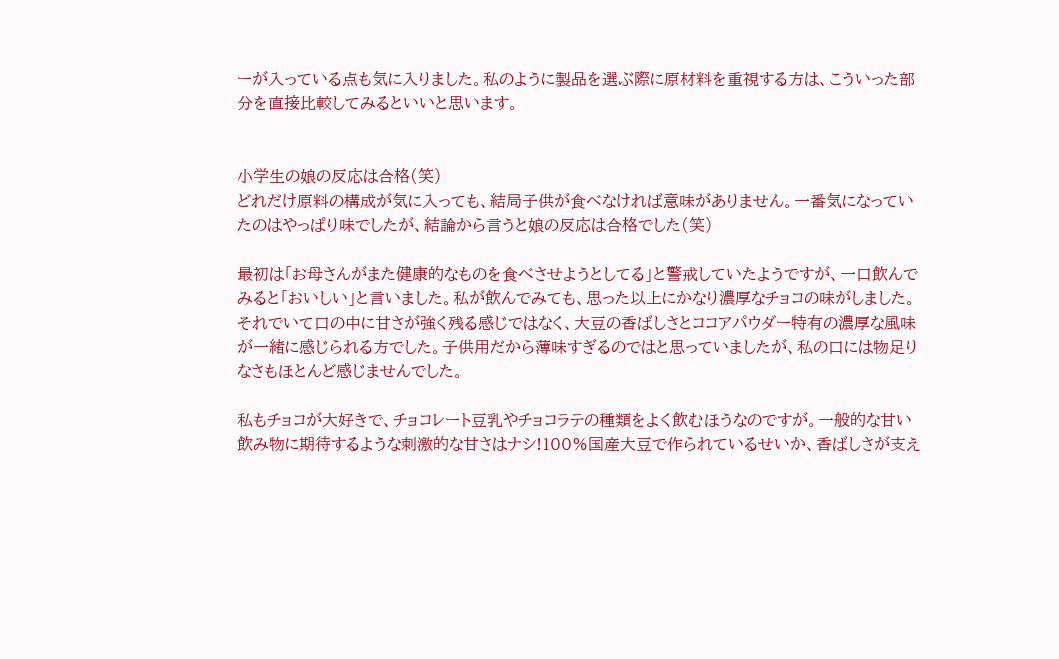ーが入っている点も気に入りました。私のように製品を選ぶ際に原材料を重視する方は、こういった部分を直接比較してみるといいと思います。


小学生の娘の反応は合格(笑)
どれだけ原料の構成が気に入っても、結局子供が食べなければ意味がありません。一番気になっていたのはやっぱり味でしたが、結論から言うと娘の反応は合格でした(笑)

最初は「お母さんがまた健康的なものを食べさせようとしてる」と警戒していたようですが、一口飲んでみると「おいしい」と言いました。私が飲んでみても、思った以上にかなり濃厚なチョコの味がしました。
それでいて口の中に甘さが強く残る感じではなく、大豆の香ばしさとココアパウダー特有の濃厚な風味が一緒に感じられる方でした。子供用だから薄味すぎるのではと思っていましたが、私の口には物足りなさもほとんど感じませんでした。

私もチョコが大好きで、チョコレート豆乳やチョコラテの種類をよく飲むほうなのですが。一般的な甘い飲み物に期待するような刺激的な甘さはナシ!100%国産大豆で作られているせいか、香ばしさが支え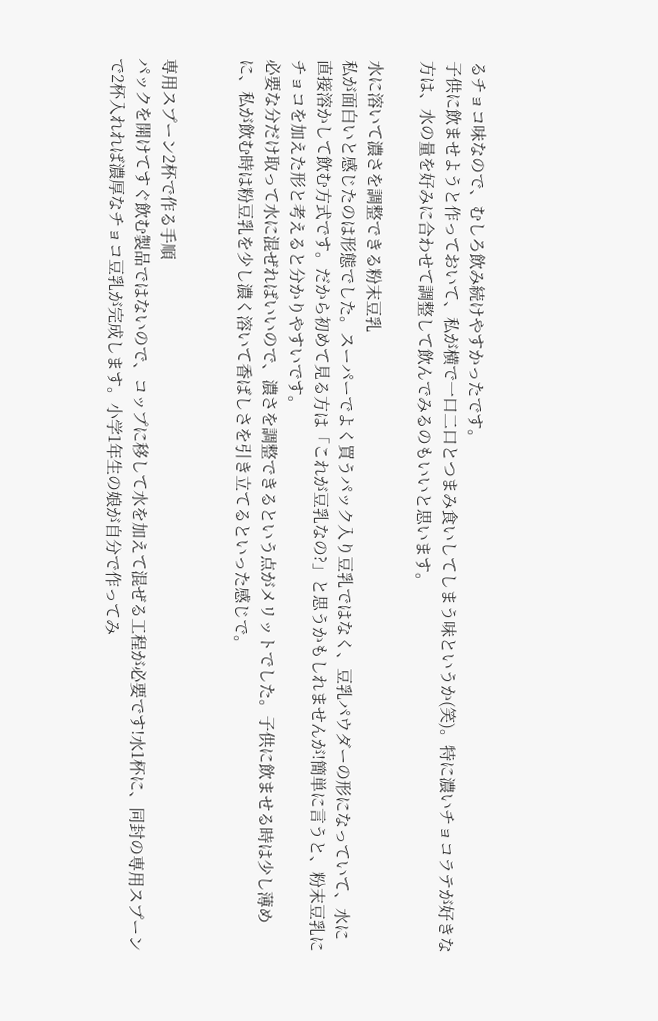るチョコ味なので、むしろ飲み続けやすかったです。
子供に飲ませようと作っておいて、私が横で一口二口とつまみ食いしてしまう味というか(笑)。特に濃いチョコラテが好きな方は、水の量を好みに合わせて調整して飲んでみるのもいいと思います。

水に溶いて濃さを調整できる粉末豆乳
私が面白いと感じたのは形態でした。スーパーでよく買うパック入り豆乳ではなく、豆乳パウダーの形になっていて、水に直接溶かして飲む方式です。だから初めて見る方は「これが豆乳なの?」と思うかもしれませんが!簡単に言うと、粉末豆乳にチョコを加えた形と考えると分かりやすいです。
必要な分だけ取って水に混ぜればいいので、濃さを調整できるという点がメリットでした。子供に飲ませる時は少し薄めに、私が飲む時は粉豆乳を少し濃く溶いて香ばしさを引き立てるといった感じで。


専用スプーン2杯で作る手順
パックを開けてすぐ飲む製品ではないので、コップに移して水を加えて混ぜる工程が必要です!水1杯に、同封の専用スプーンで2杯入れれば濃厚なチョコ豆乳が完成します。小学1年生の娘が自分で作ってみ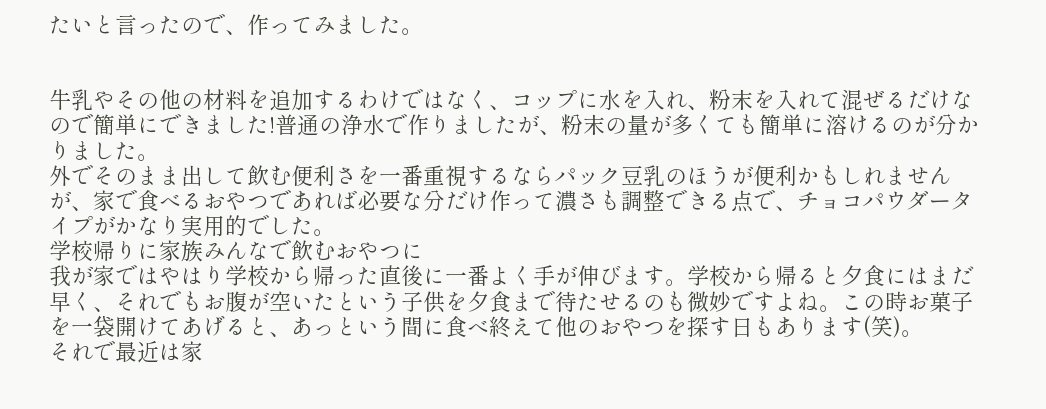たいと言ったので、作ってみました。


牛乳やその他の材料を追加するわけではなく、コップに水を入れ、粉末を入れて混ぜるだけなので簡単にできました!普通の浄水で作りましたが、粉末の量が多くても簡単に溶けるのが分かりました。
外でそのまま出して飲む便利さを一番重視するならパック豆乳のほうが便利かもしれませんが、家で食べるおやつであれば必要な分だけ作って濃さも調整できる点で、チョコパウダータイプがかなり実用的でした。
学校帰りに家族みんなで飲むおやつに
我が家ではやはり学校から帰った直後に一番よく手が伸びます。学校から帰ると夕食にはまだ早く、それでもお腹が空いたという子供を夕食まで待たせるのも微妙ですよね。この時お菓子を一袋開けてあげると、あっという間に食べ終えて他のおやつを探す日もあります(笑)。
それで最近は家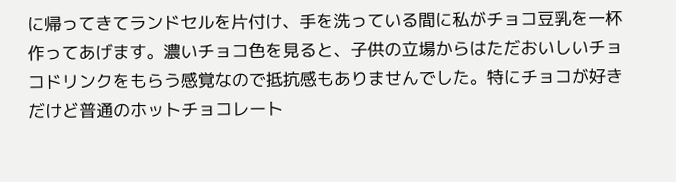に帰ってきてランドセルを片付け、手を洗っている間に私がチョコ豆乳を一杯作ってあげます。濃いチョコ色を見ると、子供の立場からはただおいしいチョコドリンクをもらう感覚なので抵抗感もありませんでした。特にチョコが好きだけど普通のホットチョコレート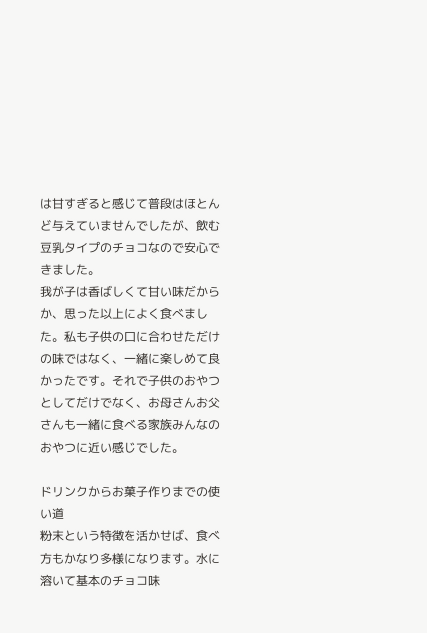は甘すぎると感じて普段はほとんど与えていませんでしたが、飲む豆乳タイプのチョコなので安心できました。
我が子は香ばしくて甘い味だからか、思った以上によく食べました。私も子供の口に合わせただけの味ではなく、一緒に楽しめて良かったです。それで子供のおやつとしてだけでなく、お母さんお父さんも一緒に食べる家族みんなのおやつに近い感じでした。

ドリンクからお菓子作りまでの使い道
粉末という特徴を活かせば、食べ方もかなり多様になります。水に溶いて基本のチョコ味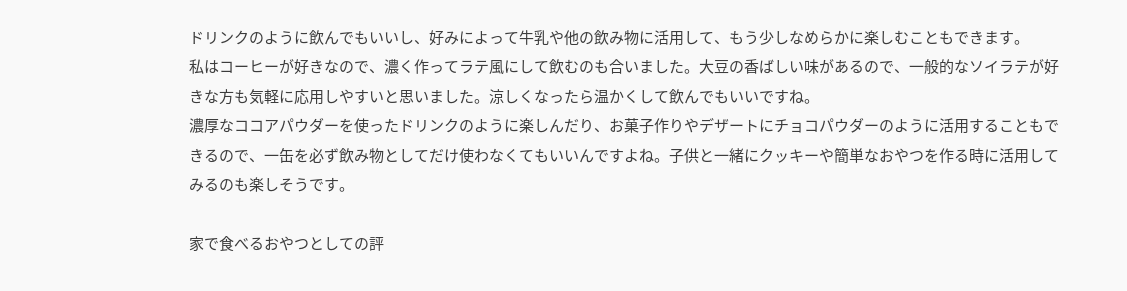ドリンクのように飲んでもいいし、好みによって牛乳や他の飲み物に活用して、もう少しなめらかに楽しむこともできます。
私はコーヒーが好きなので、濃く作ってラテ風にして飲むのも合いました。大豆の香ばしい味があるので、一般的なソイラテが好きな方も気軽に応用しやすいと思いました。涼しくなったら温かくして飲んでもいいですね。
濃厚なココアパウダーを使ったドリンクのように楽しんだり、お菓子作りやデザートにチョコパウダーのように活用することもできるので、一缶を必ず飲み物としてだけ使わなくてもいいんですよね。子供と一緒にクッキーや簡単なおやつを作る時に活用してみるのも楽しそうです。

家で食べるおやつとしての評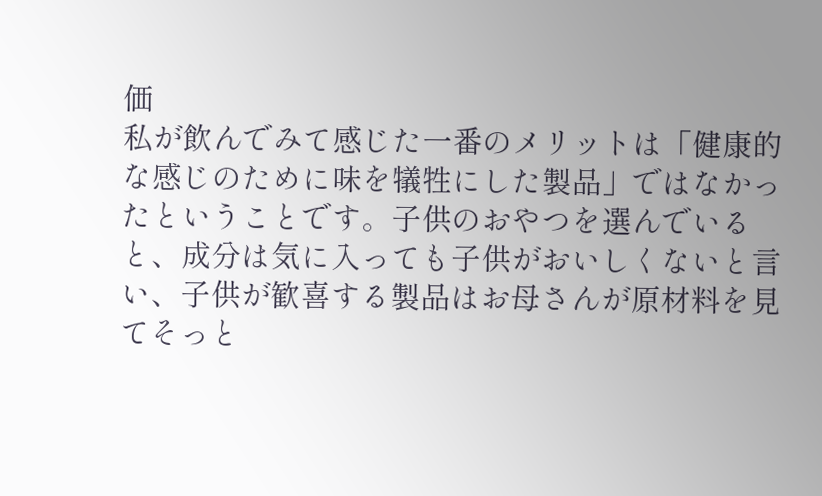価
私が飲んでみて感じた一番のメリットは「健康的な感じのために味を犠牲にした製品」ではなかったということです。子供のおやつを選んでいると、成分は気に入っても子供がおいしくないと言い、子供が歓喜する製品はお母さんが原材料を見てそっと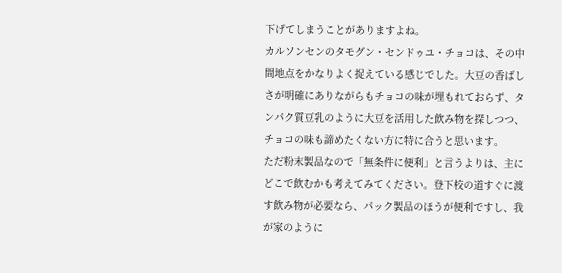下げてしまうことがありますよね。
カルソンセンのタモグン・センドゥユ・チョコは、その中間地点をかなりよく捉えている感じでした。大豆の香ばしさが明確にありながらもチョコの味が埋もれておらず、タンパク質豆乳のように大豆を活用した飲み物を探しつつ、チョコの味も諦めたくない方に特に合うと思います。
ただ粉末製品なので「無条件に便利」と言うよりは、主にどこで飲むかも考えてみてください。登下校の道すぐに渡す飲み物が必要なら、パック製品のほうが便利ですし、我が家のように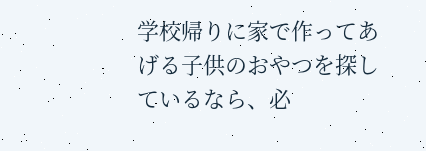学校帰りに家で作ってあげる子供のおやつを探しているなら、必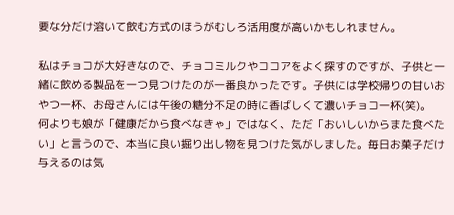要な分だけ溶いて飲む方式のほうがむしろ活用度が高いかもしれません。

私はチョコが大好きなので、チョコミルクやココアをよく探すのですが、子供と一緒に飲める製品を一つ見つけたのが一番良かったです。子供には学校帰りの甘いおやつ一杯、お母さんには午後の糖分不足の時に香ばしくて濃いチョコ一杯(笑)。
何よりも娘が「健康だから食べなきゃ」ではなく、ただ「おいしいからまた食べたい」と言うので、本当に良い掘り出し物を見つけた気がしました。毎日お菓子だけ与えるのは気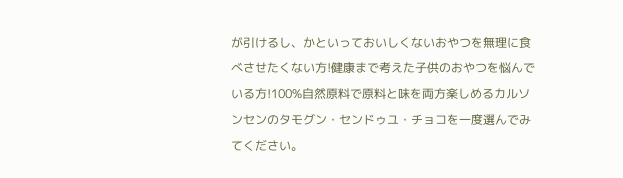が引けるし、かといっておいしくないおやつを無理に食べさせたくない方!健康まで考えた子供のおやつを悩んでいる方!100%自然原料で原料と味を両方楽しめるカルソンセンのタモグン・センドゥユ・チョコを一度選んでみてください。